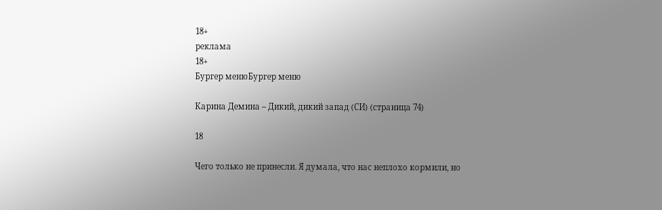18+
реклама
18+
Бургер менюБургер меню

Карина Демина – Дикий, дикий запад (СИ) (страница 74)

18

Чего только не принесли. Я думала, что нас неплохо кормили, но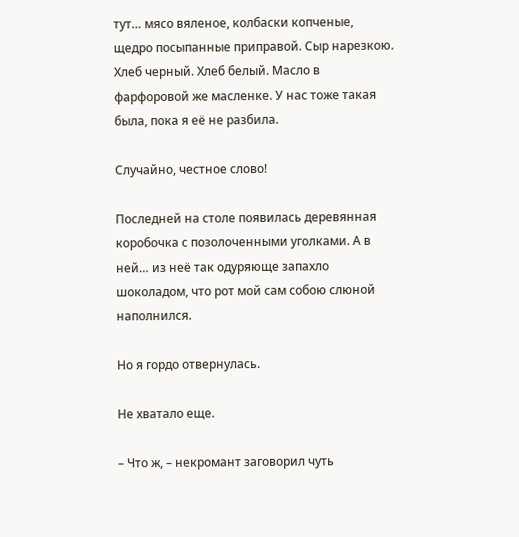тут… мясо вяленое, колбаски копченые, щедро посыпанные приправой. Сыр нарезкою. Хлеб черный. Хлеб белый. Масло в фарфоровой же масленке. У нас тоже такая была, пока я её не разбила.

Случайно, честное слово!

Последней на столе появилась деревянная коробочка с позолоченными уголками. А в ней… из неё так одуряюще запахло шоколадом, что рот мой сам собою слюной наполнился.

Но я гордо отвернулась.

Не хватало еще.

– Что ж, – некромант заговорил чуть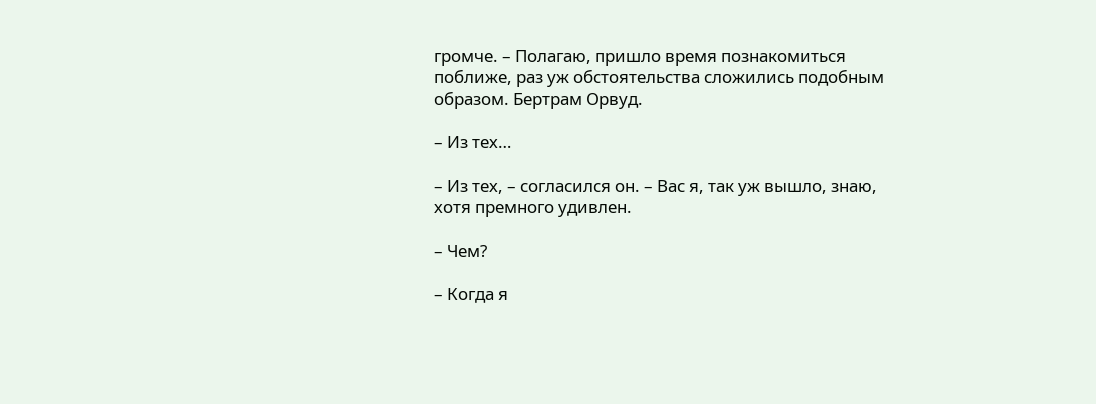громче. – Полагаю, пришло время познакомиться поближе, раз уж обстоятельства сложились подобным образом. Бертрам Орвуд.

– Из тех…

– Из тех, – согласился он. – Вас я, так уж вышло, знаю, хотя премного удивлен.

– Чем?

– Когда я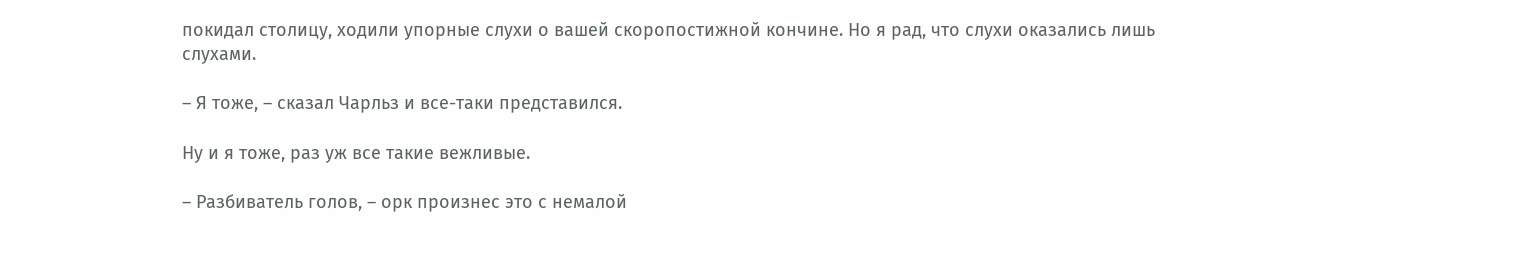покидал столицу, ходили упорные слухи о вашей скоропостижной кончине. Но я рад, что слухи оказались лишь слухами.

– Я тоже, – сказал Чарльз и все-таки представился.

Ну и я тоже, раз уж все такие вежливые.

– Разбиватель голов, – орк произнес это с немалой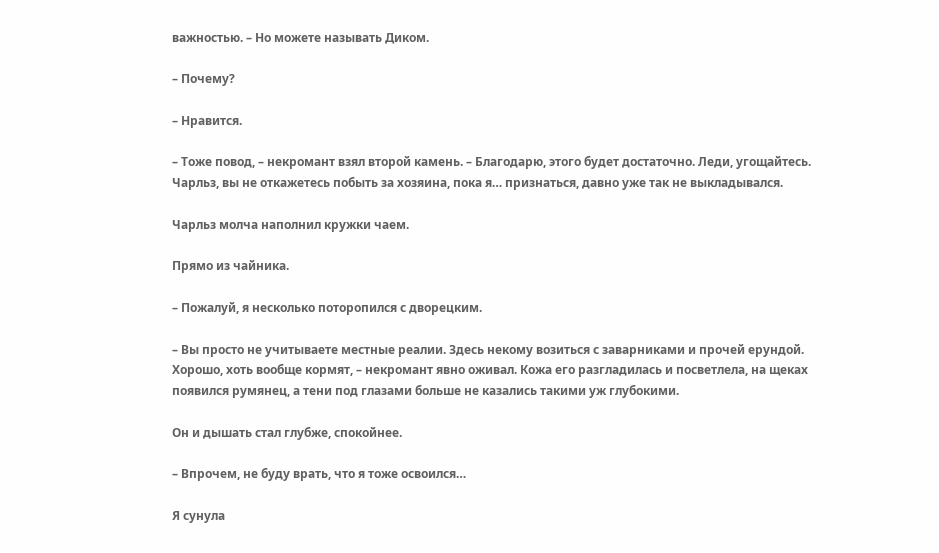важностью. – Но можете называть Диком.

– Почему?

– Нравится.

– Тоже повод, – некромант взял второй камень. – Благодарю, этого будет достаточно. Леди, угощайтесь. Чарльз, вы не откажетесь побыть за хозяина, пока я… признаться, давно уже так не выкладывался.

Чарльз молча наполнил кружки чаем.

Прямо из чайника.

– Пожалуй, я несколько поторопился с дворецким.

– Вы просто не учитываете местные реалии. Здесь некому возиться с заварниками и прочей ерундой. Хорошо, хоть вообще кормят, – некромант явно оживал. Кожа его разгладилась и посветлела, на щеках появился румянец, а тени под глазами больше не казались такими уж глубокими.

Он и дышать стал глубже, спокойнее.

– Впрочем, не буду врать, что я тоже освоился…

Я сунула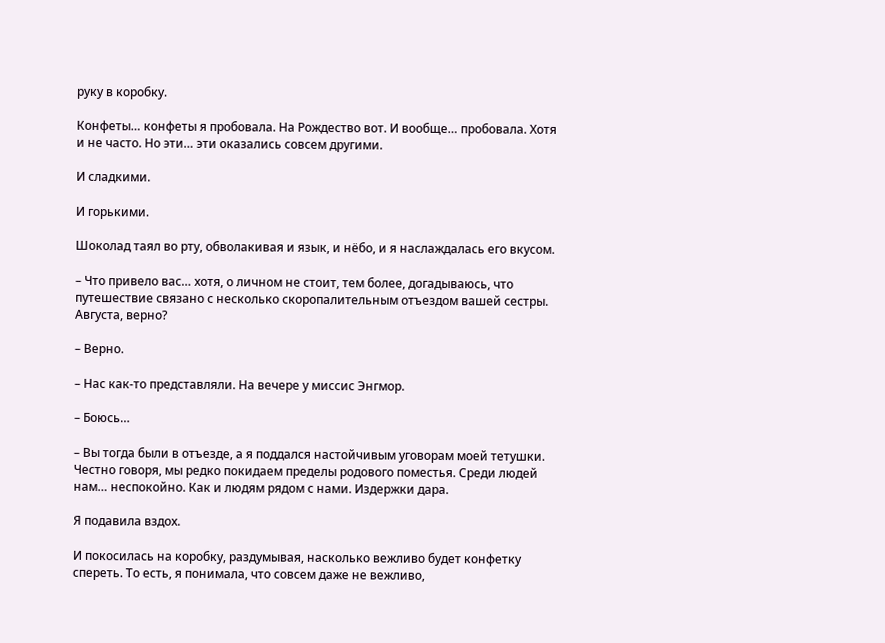руку в коробку.

Конфеты… конфеты я пробовала. На Рождество вот. И вообще… пробовала. Хотя и не часто. Но эти… эти оказались совсем другими.

И сладкими.

И горькими.

Шоколад таял во рту, обволакивая и язык, и нёбо, и я наслаждалась его вкусом.

– Что привело вас… хотя, о личном не стоит, тем более, догадываюсь, что путешествие связано с несколько скоропалительным отъездом вашей сестры. Августа, верно?

– Верно.

– Нас как-то представляли. На вечере у миссис Энгмор.

– Боюсь…

– Вы тогда были в отъезде, а я поддался настойчивым уговорам моей тетушки. Честно говоря, мы редко покидаем пределы родового поместья. Среди людей нам… неспокойно. Как и людям рядом с нами. Издержки дара.

Я подавила вздох.

И покосилась на коробку, раздумывая, насколько вежливо будет конфетку спереть. То есть, я понимала, что совсем даже не вежливо,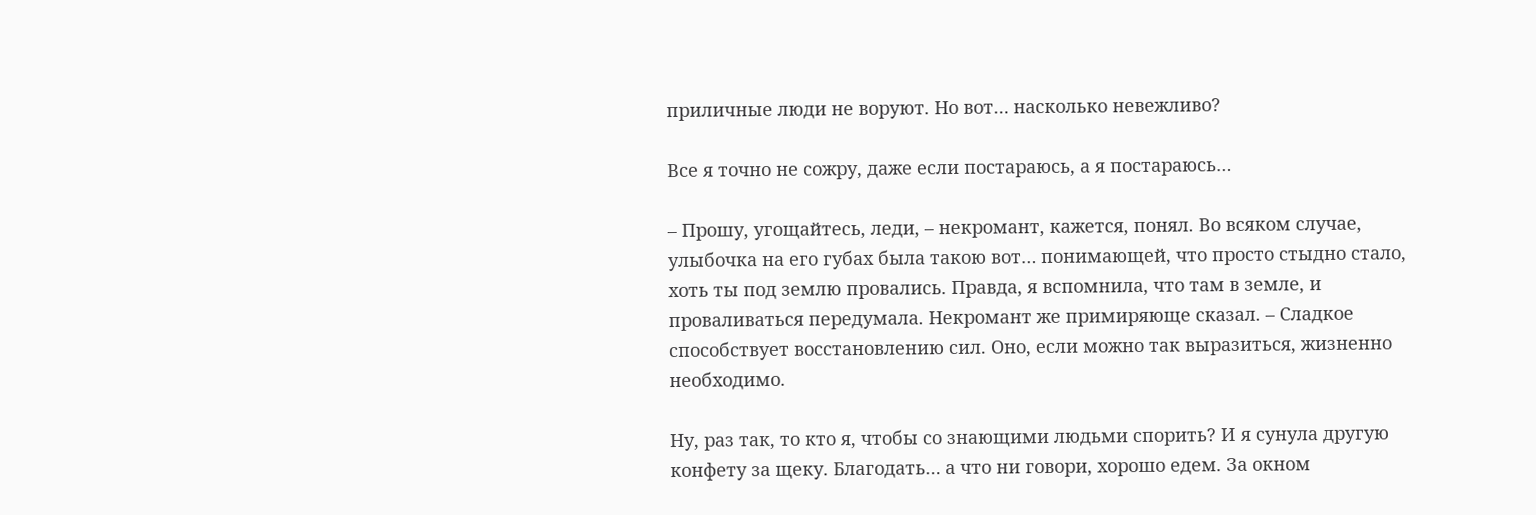приличные люди не воруют. Но вот… насколько невежливо?

Все я точно не сожру, даже если постараюсь, а я постараюсь…

– Прошу, угощайтесь, леди, – некромант, кажется, понял. Во всяком случае, улыбочка на его губах была такою вот… понимающей, что просто стыдно стало, хоть ты под землю провались. Правда, я вспомнила, что там в земле, и проваливаться передумала. Некромант же примиряюще сказал. – Сладкое способствует восстановлению сил. Оно, если можно так выразиться, жизненно необходимо.

Ну, раз так, то кто я, чтобы со знающими людьми спорить? И я сунула другую конфету за щеку. Благодать… а что ни говори, хорошо едем. За окном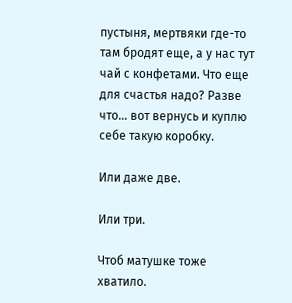пустыня, мертвяки где-то там бродят еще, а у нас тут чай с конфетами. Что еще для счастья надо? Разве что… вот вернусь и куплю себе такую коробку.

Или даже две.

Или три.

Чтоб матушке тоже хватило.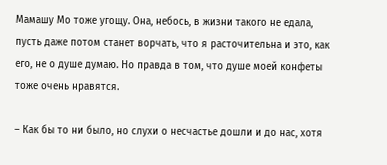Мамашу Мо тоже угощу. Она, небось, в жизни такого не едала, пусть даже потом станет ворчать, что я расточительна и это, как его, не о душе думаю. Но правда в том, что душе моей конфеты тоже очень нравятся.

– Как бы то ни было, но слухи о несчастье дошли и до нас, хотя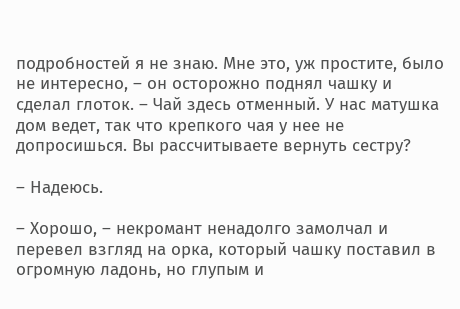подробностей я не знаю. Мне это, уж простите, было не интересно, – он осторожно поднял чашку и сделал глоток. – Чай здесь отменный. У нас матушка дом ведет, так что крепкого чая у нее не допросишься. Вы рассчитываете вернуть сестру?

– Надеюсь.

– Хорошо, – некромант ненадолго замолчал и перевел взгляд на орка, который чашку поставил в огромную ладонь, но глупым и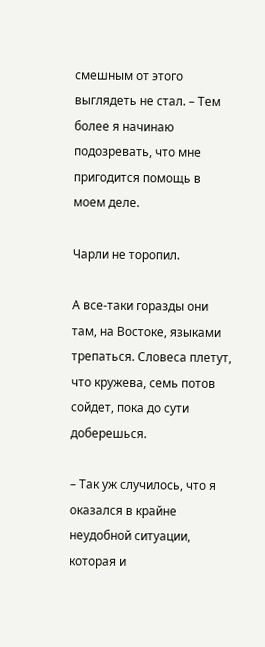смешным от этого выглядеть не стал. – Тем более я начинаю подозревать, что мне пригодится помощь в моем деле.

Чарли не торопил.

А все-таки горазды они там, на Востоке, языками трепаться. Словеса плетут, что кружева, семь потов сойдет, пока до сути доберешься.

– Так уж случилось, что я оказался в крайне неудобной ситуации, которая и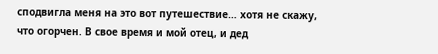сподвигла меня на это вот путешествие… хотя не скажу, что огорчен. В свое время и мой отец, и дед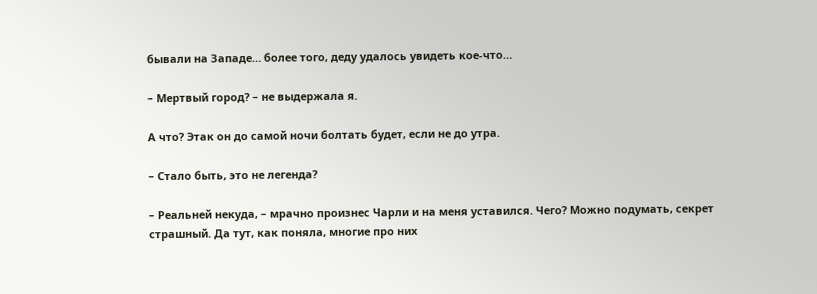бывали на Западе… более того, деду удалось увидеть кое-что…

– Мертвый город? – не выдержала я.

А что? Этак он до самой ночи болтать будет, если не до утра.

– Стало быть, это не легенда?

– Реальней некуда, – мрачно произнес Чарли и на меня уставился. Чего? Можно подумать, секрет страшный. Да тут, как поняла, многие про них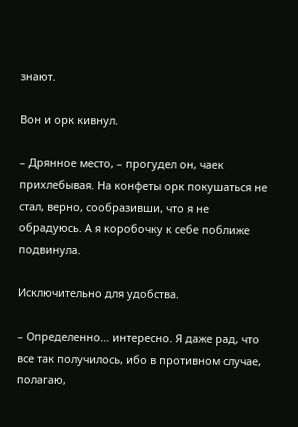знают.

Вон и орк кивнул.

– Дрянное место, – прогудел он, чаек прихлебывая. На конфеты орк покушаться не стал, верно, сообразивши, что я не обрадуюсь. А я коробочку к себе поближе подвинула.

Исключительно для удобства.

– Определенно… интересно. Я даже рад, что все так получилось, ибо в противном случае, полагаю,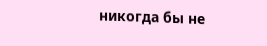никогда бы не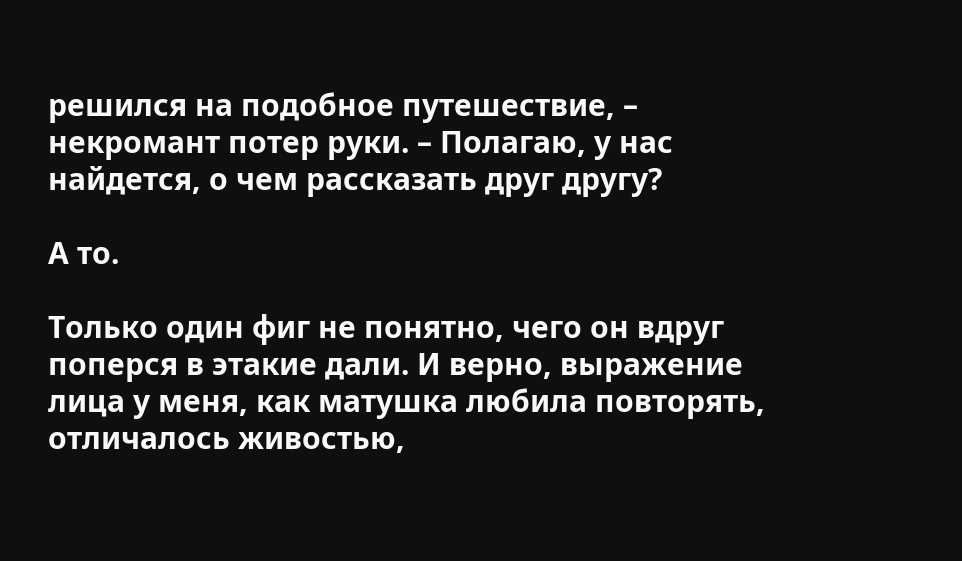решился на подобное путешествие, – некромант потер руки. – Полагаю, у нас найдется, о чем рассказать друг другу?

А то.

Только один фиг не понятно, чего он вдруг поперся в этакие дали. И верно, выражение лица у меня, как матушка любила повторять, отличалось живостью,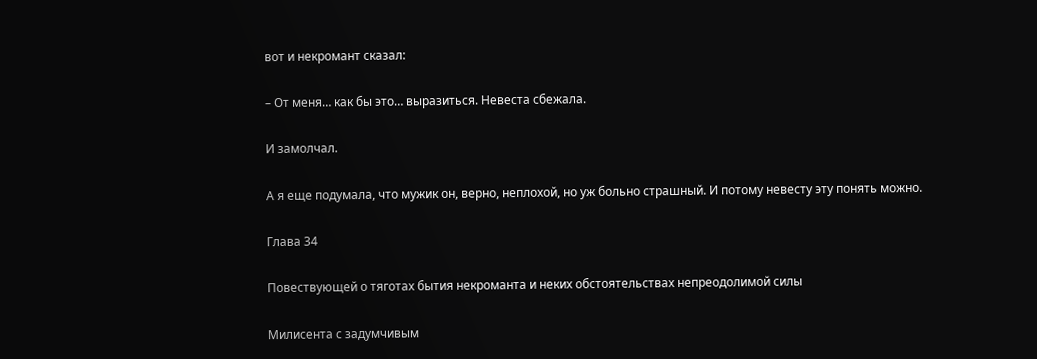вот и некромант сказал:

– От меня… как бы это… выразиться. Невеста сбежала.

И замолчал.

А я еще подумала, что мужик он, верно, неплохой, но уж больно страшный. И потому невесту эту понять можно.

Глава 34

Повествующей о тяготах бытия некроманта и неких обстоятельствах непреодолимой силы

Милисента с задумчивым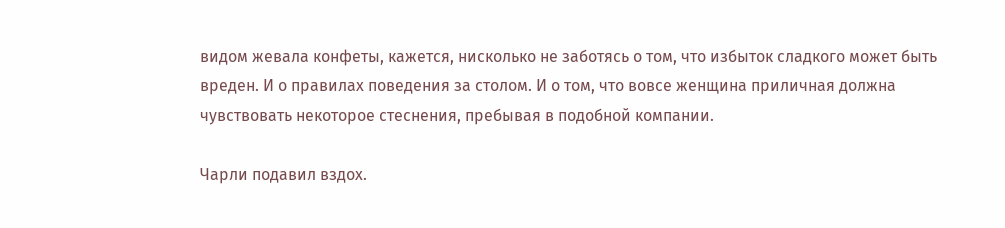видом жевала конфеты, кажется, нисколько не заботясь о том, что избыток сладкого может быть вреден. И о правилах поведения за столом. И о том, что вовсе женщина приличная должна чувствовать некоторое стеснения, пребывая в подобной компании.

Чарли подавил вздох.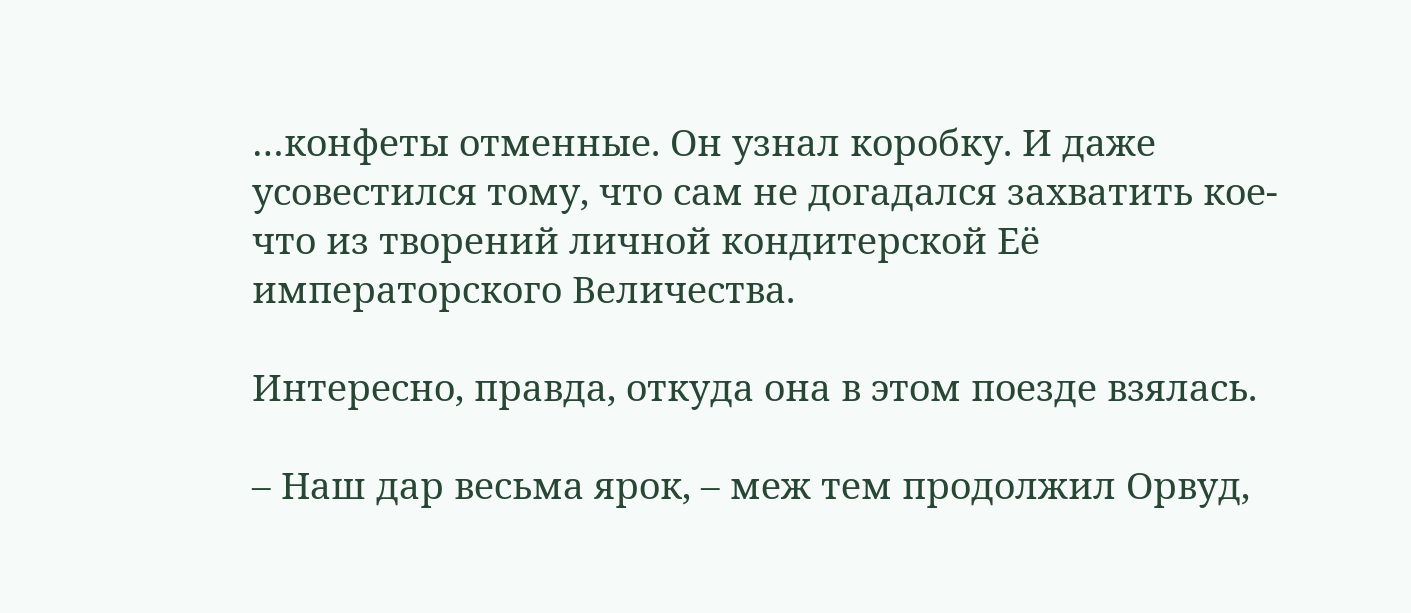…конфеты отменные. Он узнал коробку. И даже усовестился тому, что сам не догадался захватить кое-что из творений личной кондитерской Её императорского Величества.

Интересно, правда, откуда она в этом поезде взялась.

– Наш дар весьма ярок, – меж тем продолжил Орвуд,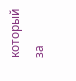который за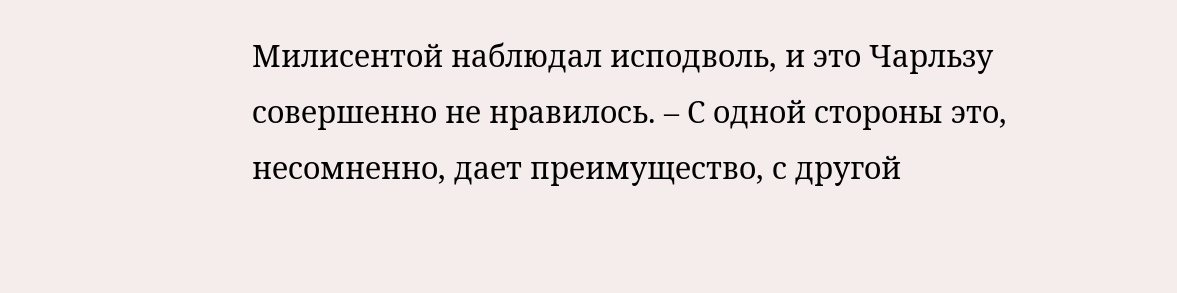Милисентой наблюдал исподволь, и это Чарльзу совершенно не нравилось. – С одной стороны это, несомненно, дает преимущество, с другой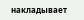накладывает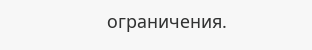ограничения.